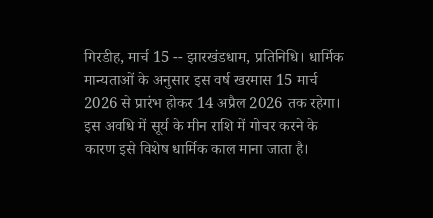गिरडीह, मार्च 15 -- झारखंडधाम, प्रतिनिधि। धार्मिक मान्यताओं के अनुसार इस वर्ष खरमास 15 मार्च 2026 से प्रारंभ होकर 14 अप्रैल 2026 तक रहेगा। इस अवधि में सूर्य के मीन राशि में गोचर करने के कारण इसे विशेष धार्मिक काल माना जाता है।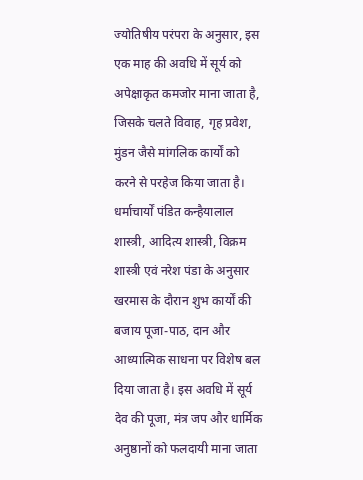ज्योतिषीय परंपरा के अनुसार, इस एक माह की अवधि में सूर्य को अपेक्षाकृत कमजोर माना जाता है, जिसके चलते विवाह, गृह प्रवेश, मुंडन जैसे मांगलिक कार्यों को करने से परहेज किया जाता है। धर्माचार्यों पंडित कन्हैयालाल शास्त्री, आदित्य शास्त्री, विक्रम शास्त्री एवं नरेश पंडा के अनुसार खरमास के दौरान शुभ कार्यों की बजाय पूजा-पाठ, दान और आध्यात्मिक साधना पर विशेष बल दिया जाता है। इस अवधि में सूर्य देव की पूजा, मंत्र जप और धार्मिक अनुष्ठानों को फलदायी माना जाता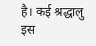है। कई श्रद्धालु इस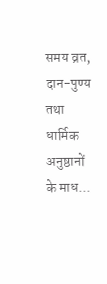समय व्रत, दान-पुण्य तथा धार्मिक अनुष्ठानों के माध...